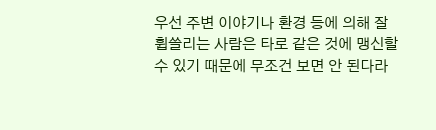우선 주변 이야기나 환경 등에 의해 잘 휩쓸리는 사람은 타로 같은 것에 맹신할 수 있기 때문에 무조건 보면 안 된다라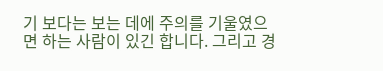기 보다는 보는 데에 주의를 기울였으면 하는 사람이 있긴 합니다. 그리고 경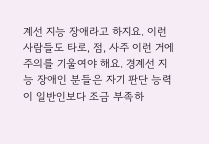계선 지능 장애라고 하지요. 이런 사람들도 타로, 점, 사주 이런 거에 주의를 기울여야 해요. 경계선 지능 장애인 분들은 자기 판단 능력이 일반인보다 조금 부족하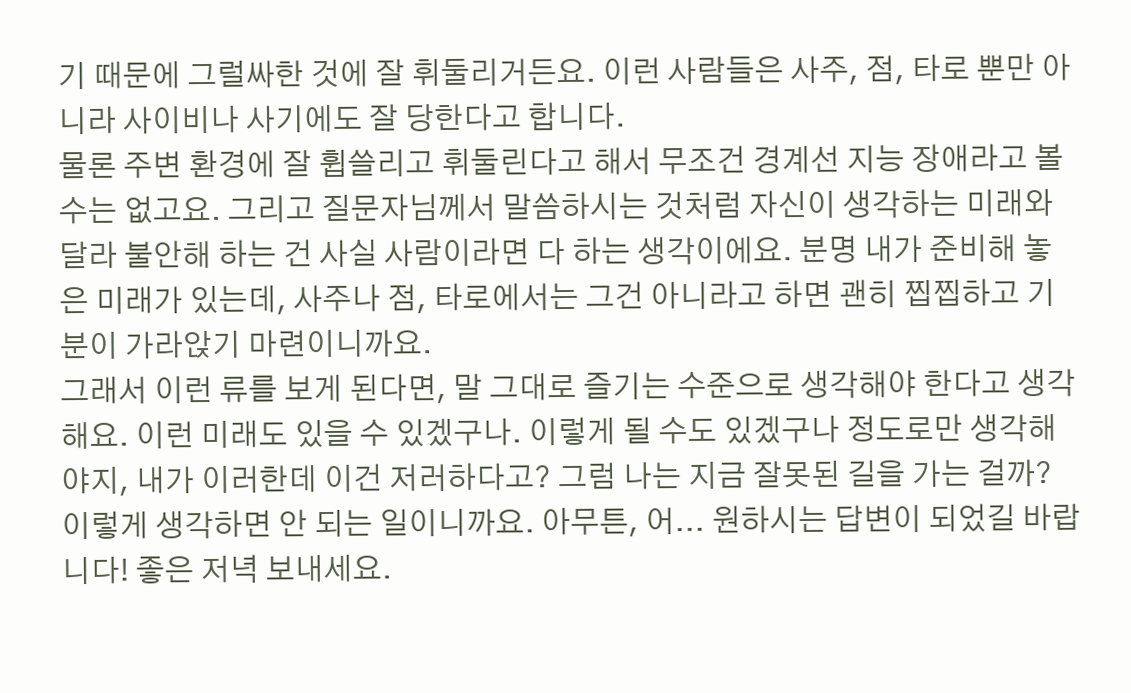기 때문에 그럴싸한 것에 잘 휘둘리거든요. 이런 사람들은 사주, 점, 타로 뿐만 아니라 사이비나 사기에도 잘 당한다고 합니다.
물론 주변 환경에 잘 휩쓸리고 휘둘린다고 해서 무조건 경계선 지능 장애라고 볼 수는 없고요. 그리고 질문자님께서 말씀하시는 것처럼 자신이 생각하는 미래와 달라 불안해 하는 건 사실 사람이라면 다 하는 생각이에요. 분명 내가 준비해 놓은 미래가 있는데, 사주나 점, 타로에서는 그건 아니라고 하면 괜히 찝찝하고 기분이 가라앉기 마련이니까요.
그래서 이런 류를 보게 된다면, 말 그대로 즐기는 수준으로 생각해야 한다고 생각해요. 이런 미래도 있을 수 있겠구나. 이렇게 될 수도 있겠구나 정도로만 생각해야지, 내가 이러한데 이건 저러하다고? 그럼 나는 지금 잘못된 길을 가는 걸까? 이렇게 생각하면 안 되는 일이니까요. 아무튼, 어... 원하시는 답변이 되었길 바랍니다! 좋은 저녁 보내세요.